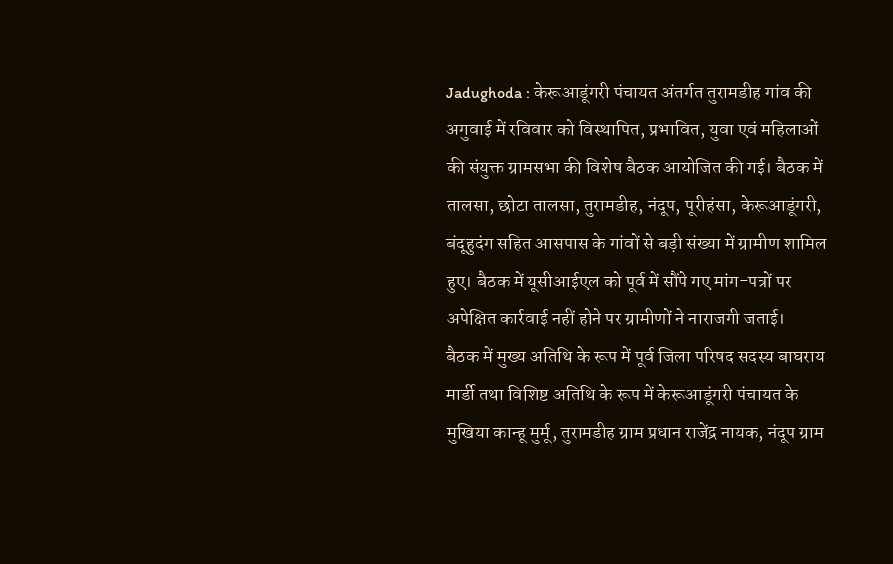Jadughoda : केरूआडूंगरी पंचायत अंतर्गत तुरामडीह गांव की अगुवाई में रविवार को विस्थापित, प्रभावित, युवा एवं महिलाओं की संयुक्त ग्रामसभा की विशेष बैठक आयोजित की गई। बैठक में तालसा, छोटा तालसा, तुरामडीह, नंदूप, पूरीहंसा, केरूआडूंगरी, बंदूहुदंग सहित आसपास के गांवों से बड़ी संख्या में ग्रामीण शामिल हुए। बैठक में यूसीआईएल को पूर्व में सौंपे गए मांग-पत्रों पर अपेक्षित कार्रवाई नहीं होने पर ग्रामीणों ने नाराजगी जताई।
बैठक में मुख्य अतिथि के रूप में पूर्व जिला परिषद सदस्य बाघराय मार्डी तथा विशिष्ट अतिथि के रूप में केरूआडूंगरी पंचायत के मुखिया कान्हू मुर्मू, तुरामडीह ग्राम प्रधान राजेंद्र नायक, नंदूप ग्राम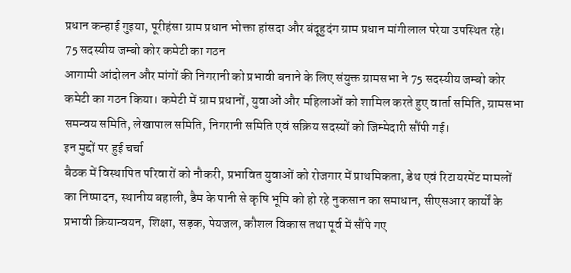प्रधान कन्हाई गुइया, पूरीहंसा ग्राम प्रधान भोक्ता हांसदा और बंदूहुदंग ग्राम प्रधान मांगीलाल परेया उपस्थित रहे।
75 सदस्यीय जम्बो कोर कमेटी का गठन
आगामी आंदोलन और मांगों की निगरानी को प्रभावी बनाने के लिए संयुक्त ग्रामसभा ने 75 सदस्यीय जम्बो कोर कमेटी का गठन किया। कमेटी में ग्राम प्रधानों, युवाओं और महिलाओं को शामिल करते हुए वार्ता समिति, ग्रामसभा समन्वय समिति, लेखापाल समिति, निगरानी समिति एवं सक्रिय सदस्यों को जिम्मेदारी सौंपी गई।
इन मुद्दों पर हुई चर्चा
बैठक में विस्थापित परिवारों को नौकरी, प्रभावित युवाओं को रोजगार में प्राथमिकता, डेथ एवं रिटायरमेंट मामलों का निष्पादन, स्थानीय बहाली, डैम के पानी से कृषि भूमि को हो रहे नुकसान का समाधान, सीएसआर कार्यों के प्रभावी क्रियान्वयन, शिक्षा, सड़क, पेयजल, कौशल विकास तथा पूर्व में सौंपे गए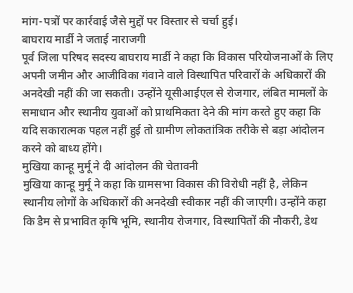मांग-पत्रों पर कार्रवाई जैसे मुद्दों पर विस्तार से चर्चा हुई।
बाघराय मार्डी ने जताई नाराजगी
पूर्व जिला परिषद सदस्य बाघराय मार्डी ने कहा कि विकास परियोजनाओं के लिए अपनी जमीन और आजीविका गंवाने वाले विस्थापित परिवारों के अधिकारों की अनदेखी नहीं की जा सकती। उन्होंने यूसीआईएल से रोजगार, लंबित मामलों के समाधान और स्थानीय युवाओं को प्राथमिकता देने की मांग करते हुए कहा कि यदि सकारात्मक पहल नहीं हुई तो ग्रामीण लोकतांत्रिक तरीके से बड़ा आंदोलन करने को बाध्य होंगे।
मुखिया कान्हू मुर्मू ने दी आंदोलन की चेतावनी
मुखिया कान्हू मुर्मू ने कहा कि ग्रामसभा विकास की विरोधी नहीं है, लेकिन स्थानीय लोगों के अधिकारों की अनदेखी स्वीकार नहीं की जाएगी। उन्होंने कहा कि डैम से प्रभावित कृषि भूमि, स्थानीय रोजगार, विस्थापितों की नौकरी, डेथ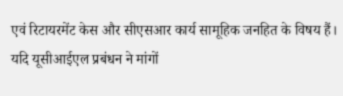एवं रिटायरमेंट केस और सीएसआर कार्य सामूहिक जनहित के विषय हैं। यदि यूसीआईएल प्रबंधन ने मांगों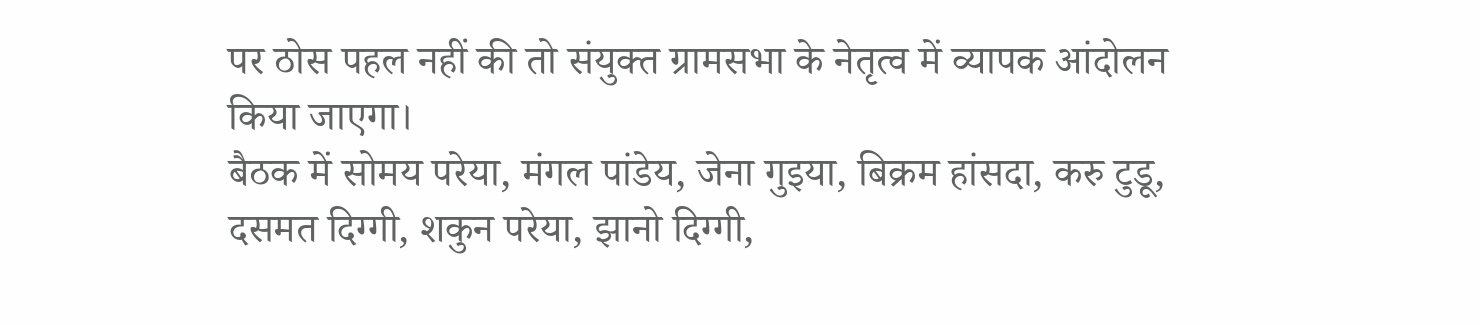पर ठोस पहल नहीं की तो संयुक्त ग्रामसभा के नेतृत्व में व्यापक आंदोलन किया जाएगा।
बैठक में सोमय परेया, मंगल पांडेय, जेना गुइया, बिक्रम हांसदा, करु टुडू, दसमत दिग्गी, शकुन परेया, झानो दिग्गी,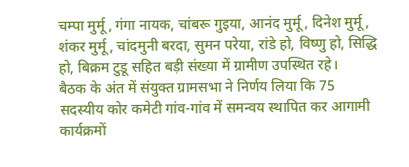चम्पा मुर्मू, गंगा नायक, चांबरू गुइया, आनंद मुर्मू, दिनेश मुर्मू, शंकर मुर्मू, चांदमुनी बरदा, सुमन परेया, रांडे हो, विष्णु हो, सिद्धि हो, बिक्रम टुडू सहित बड़ी संख्या में ग्रामीण उपस्थित रहे।
बैठक के अंत में संयुक्त ग्रामसभा ने निर्णय लिया कि 75 सदस्यीय कोर कमेटी गांव-गांव में समन्वय स्थापित कर आगामी कार्यक्रमों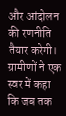और आंदोलन की रणनीति तैयार करेगी। ग्रामीणों ने एक स्वर में कहा कि जब तक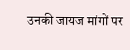उनकी जायज मांगों पर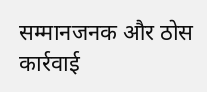सम्मानजनक और ठोस कार्रवाई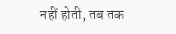नहीं होती, तब तक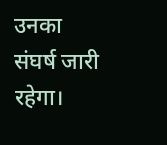उनका संघर्ष जारी रहेगा।